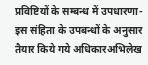प्रविष्टियों के सम्बन्ध में उपधारणा-
इस संहिता के उपबन्धों के अनुसार तैयार किये गये अधिकारअभिलेख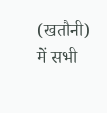(खतौनी) में सभी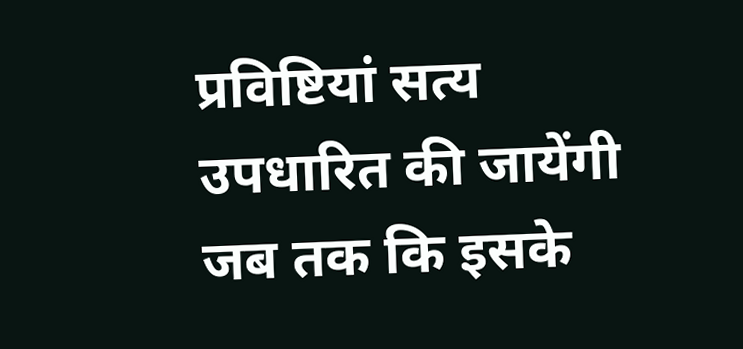प्रविष्टियां सत्य उपधारित की जायेंगी जब तक कि इसके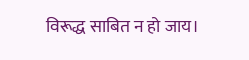विरूद्ध साबित न हो जाय।